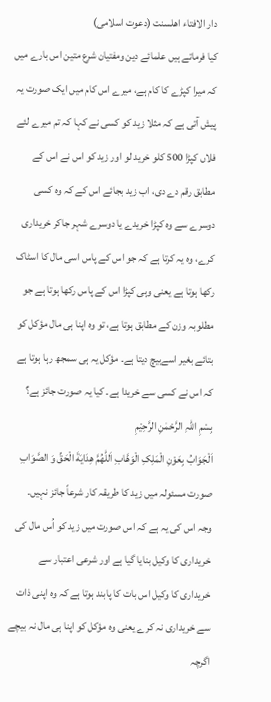دار الافتاء اھلسنت (دعوت اسلامی)
کیا فرماتے ہیں علمائے دین ومفتیان شرع متین اس بارے میں کہ میرا کپڑے کا کام ہے، میرے اس کام میں ایک صورت یہ پیش آتی ہے کہ مثلا زید کو کسی نے کہا کہ تم میرے لئے فلاں کپڑا 500 کلو خرید لو اور زید کو اس نے اس کے مطابق رقم دے دی، اب زید بجائے اس کے کہ وہ کسی دوسرے سے وہ کپڑا خریدے یا دوسرے شہر جاکر خریداری کرے، وہ یہ کرتا ہے کہ جو اس کے پاس اسی مال کا اسٹاک رکھا ہوتا ہے یعنی وہی کپڑا اس کے پاس رکھا ہوتا ہے جو مطلوبہ وزن کے مطابق ہوتا ہے، تو وه اپنا ہی مال مؤکل کو بتائے بغیر اسےبیچ دیتا ہے۔ مؤکل یہ ہی سمجھ رہا ہوتا ہے کہ اس نے کسی سے خریدا ہے۔ کیا یہ صورت جائز ہے؟
بِسْمِ اللہِ الرَّحْمٰنِ الرَّحِيْمِ
اَلْجَوَابُ بِعَوْنِ الْمَلِکِ الْوَھَّابِ اَللّٰھُمَّ ھِدَايَةَ الْحَقِّ وَ الصَّوَابِ
صورت مسئولہ میں زید کا طریقہ کار شرعاً جائز نہیں۔
وجہ اس کی یہ ہے کہ اس صورت میں زید کو اُس مال کی خریداری کا وکیل بنایا گیا ہے اور شرعی اعتبار سے خریداری کا وکیل اس بات کا پابند ہوتا ہے کہ وہ اپنی ذات سے خریداری نہ کرے یعنی وہ مؤکل کو اپنا ہی مال نہ بیچے اگرچہ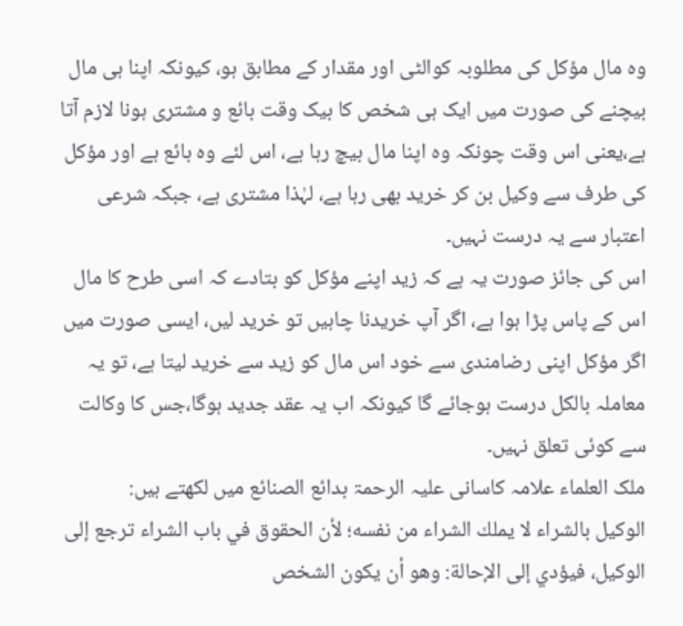وہ مال مؤکل کی مطلوبہ کوالٹی اور مقدار کے مطابق ہو، کیونکہ اپنا ہی مال بیچنے کی صورت میں ایک ہی شخص کا بیک وقت بائع و مشتری ہونا لازم آتا ہے،یعنی اس وقت چونکہ وہ اپنا مال بیچ رہا ہے، اس لئے وہ بائع ہے اور مؤکل کی طرف سے وکیل بن کر خرید بھی رہا ہے، لہٰذا مشتری ہے، جبکہ شرعی اعتبار سے یہ درست نہیں۔
اس کی جائز صورت یہ ہے کہ زید اپنے مؤکل کو بتادے کہ اسی طرح کا مال اس کے پاس پڑا ہوا ہے، اگر آپ خریدنا چاہیں تو خرید لیں، ایسی صورت میں اگر مؤکل اپنی رضامندی سے خود اس مال کو زید سے خرید لیتا ہے، تو یہ معاملہ بالکل درست ہوجائے گا کیونکہ اب یہ عقد جدید ہوگا،جس کا وکالت سے کوئی تعلق نہیں۔
ملک العلماء علامہ کاسانی علیہ الرحمۃ بدائع الصنائع میں لکھتے ہیں:
الوكيل بالشراء لا يملك الشراء من نفسه؛ لأن الحقوق في باب الشراء ترجع إلى الوكيل، فيؤدي إلى الإحالة: وهو أن يكون الشخص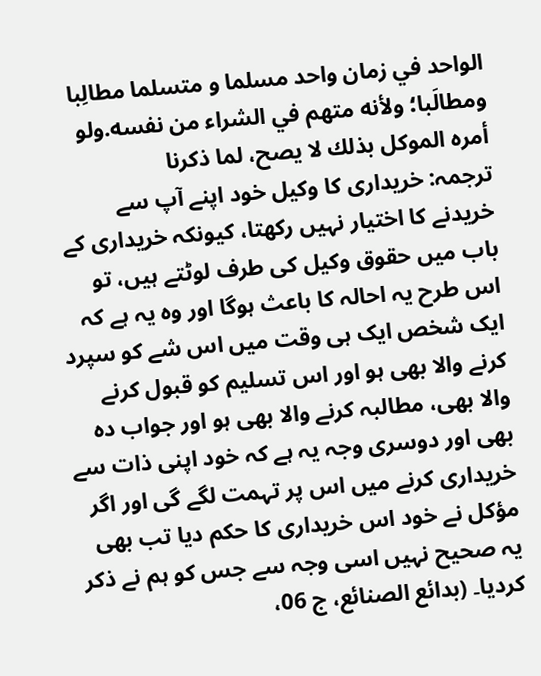الواحد في زمان واحد مسلما و متسلما مطالِبا ومطالَبا؛ ولأنه متهم في الشراء من نفسه.ولو أمره الموكل بذلك لا يصح، لما ذكرنا
ترجمہ: خریداری کا وکیل خود اپنے آپ سے خریدنے کا اختیار نہیں رکھتا، کیونکہ خریداری کے باب میں حقوق وکیل کی طرف لوٹتے ہیں، تو اس طرح یہ احالہ کا باعث ہوگا اور وہ یہ ہے کہ ایک شخص ایک ہی وقت میں اس شے کو سپرد کرنے والا بھی ہو اور اس تسلیم کو قبول کرنے والا بھی، مطالبہ کرنے والا بھی ہو اور جواب دہ بھی اور دوسری وجہ یہ ہے کہ خود اپنی ذات سے خریداری کرنے میں اس پر تہمت لگے گی اور اگر مؤکل نے خود اس خریداری کا حکم دیا تب بھی یہ صحیح نہیں اسی وجہ سے جس کو ہم نے ذکر کردیا۔ (بدائع الصنائع، ج 06،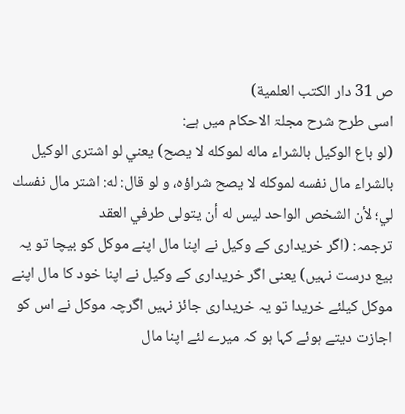ص 31 دار الكتب العلمية)
اسی طرح شرح مجلۃ الاحکام میں ہے:
(لو باع الوكيل بالشراء ماله لموكله لا يصح) يعني لو اشترى الوكيل بالشراء مال نفسه لموكله لا يصح شراؤه، و لو قال: له: اشتر مال نفسك لي؛ لأن الشخص الواحد ليس له أن يتولى طرفي العقد
ترجمہ: (اگر خریداری کے وکیل نے اپنا مال اپنے موکل کو بیچا تو یہ بیع درست نہیں) یعنی اگر خریداری کے وکیل نے اپنا خود کا مال اپنے موکل کیلئے خریدا تو یہ خریداری جائز نہیں اگرچہ موکل نے اس کو اجازت دیتے ہوئے کہا ہو کہ میرے لئے اپنا مال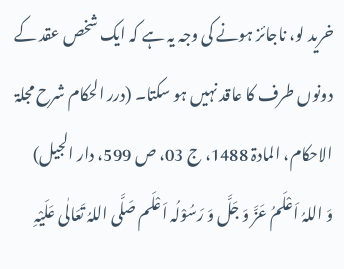خرید لو، ناجائز ہونے کی وجہ یہ ہے کہ ایک شخص عقد کے دونوں طرف کا عاقد نہیں ہو سکتا۔ (درر الحکام شرح مجلۃ الاحکام، المادۃ 1488، ج 03، ص 599، دار الجيل)
وَ اللہُ اَعْلَمُ عَزَّ وَ جَلَّ وَ رَسُوْلُہ اَعْلَم صَلَّی اللہُ تَعَالٰی عَلَیْہِ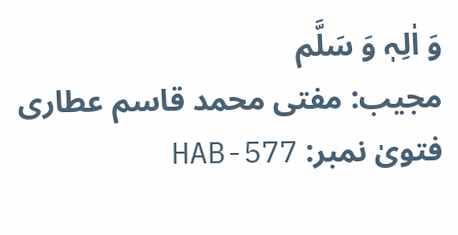وَ اٰلِہٖ وَ سَلَّم
مجیب: مفتی محمد قاسم عطاری
فتویٰ نمبر: HAB-577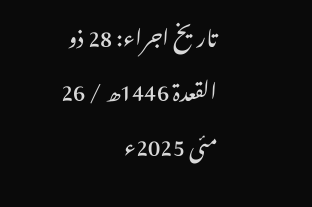تاریخ اجراء: 28 ذو القعدۃ 1446ھ / 26 مئی 2025ء